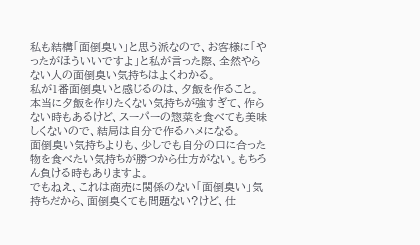私も結構「面倒臭い」と思う派なので、お客様に「やったがほういいですよ」と私が言った際、全然やらない人の面倒臭い気持ちはよくわかる。
私が1番面倒臭いと感じるのは、夕飯を作ること。
本当に夕飯を作りたくない気持ちが強すぎて、作らない時もあるけど、スーパーの惣菜を食べても美味しくないので、結局は自分で作るハメになる。
面倒臭い気持ちよりも、少しでも自分の口に合った物を食べたい気持ちが勝つから仕方がない。もちろん負ける時もありますよ。
でもねえ、これは商売に関係のない「面倒臭い」気持ちだから、面倒臭くても問題ない?けど、仕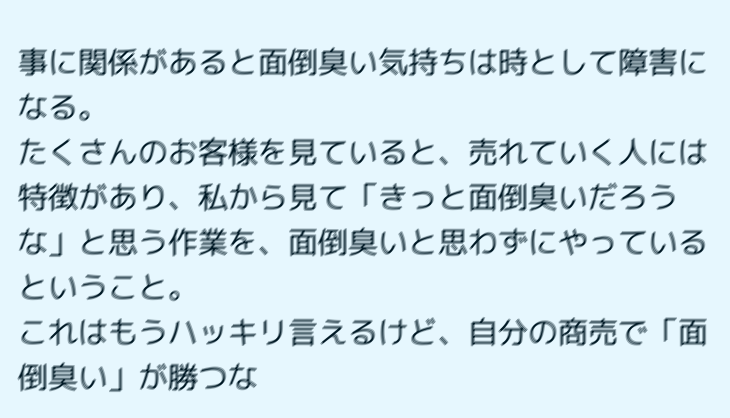事に関係があると面倒臭い気持ちは時として障害になる。
たくさんのお客様を見ていると、売れていく人には特徴があり、私から見て「きっと面倒臭いだろうな」と思う作業を、面倒臭いと思わずにやっているということ。
これはもうハッキリ言えるけど、自分の商売で「面倒臭い」が勝つな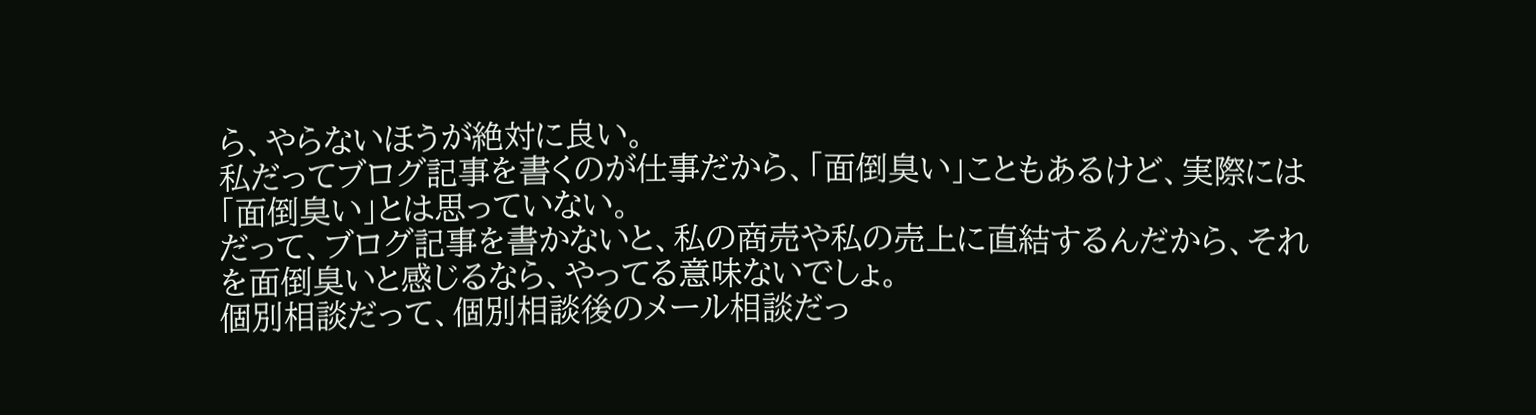ら、やらないほうが絶対に良い。
私だってブログ記事を書くのが仕事だから、「面倒臭い」こともあるけど、実際には「面倒臭い」とは思っていない。
だって、ブログ記事を書かないと、私の商売や私の売上に直結するんだから、それを面倒臭いと感じるなら、やってる意味ないでしょ。
個別相談だって、個別相談後のメール相談だっ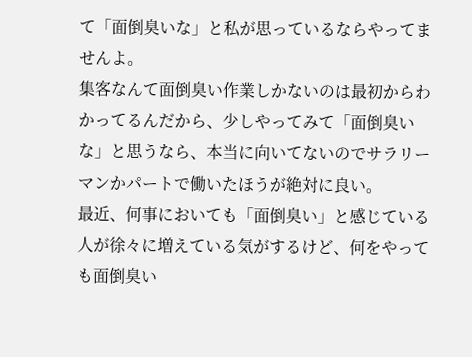て「面倒臭いな」と私が思っているならやってませんよ。
集客なんて面倒臭い作業しかないのは最初からわかってるんだから、少しやってみて「面倒臭いな」と思うなら、本当に向いてないのでサラリーマンかパートで働いたほうが絶対に良い。
最近、何事においても「面倒臭い」と感じている人が徐々に増えている気がするけど、何をやっても面倒臭い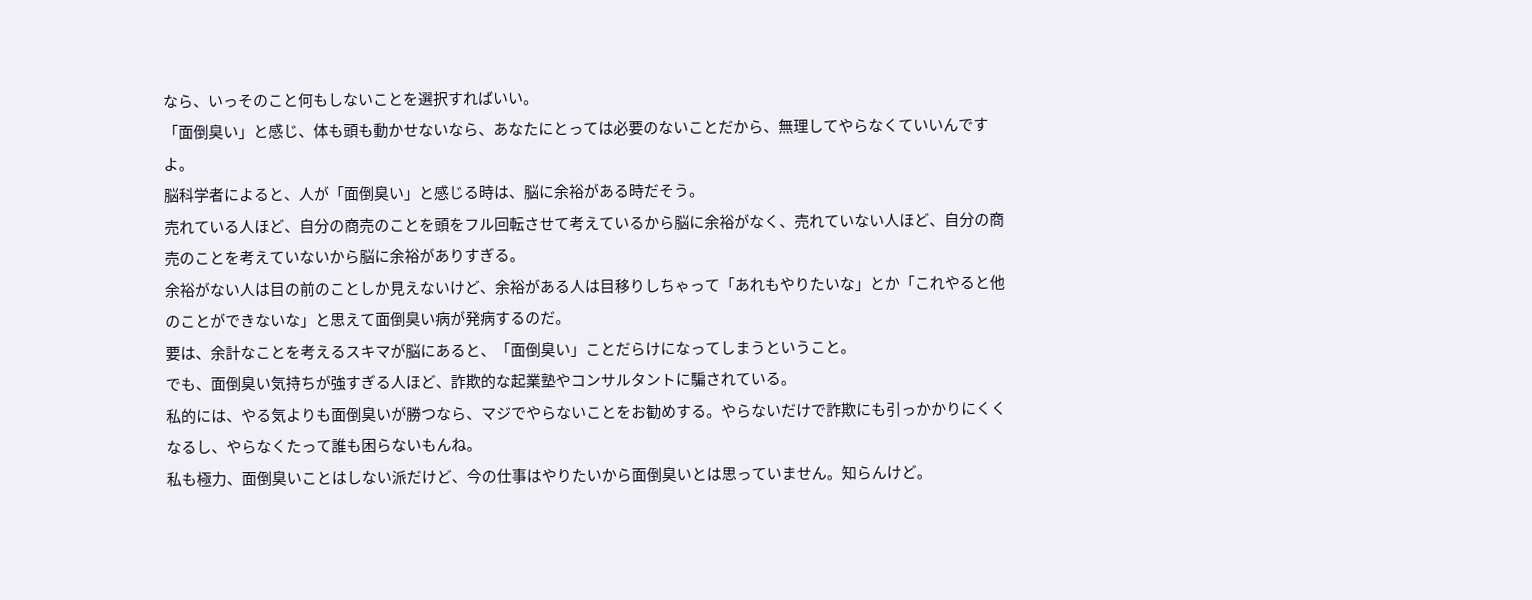なら、いっそのこと何もしないことを選択すればいい。
「面倒臭い」と感じ、体も頭も動かせないなら、あなたにとっては必要のないことだから、無理してやらなくていいんですよ。
脳科学者によると、人が「面倒臭い」と感じる時は、脳に余裕がある時だそう。
売れている人ほど、自分の商売のことを頭をフル回転させて考えているから脳に余裕がなく、売れていない人ほど、自分の商売のことを考えていないから脳に余裕がありすぎる。
余裕がない人は目の前のことしか見えないけど、余裕がある人は目移りしちゃって「あれもやりたいな」とか「これやると他のことができないな」と思えて面倒臭い病が発病するのだ。
要は、余計なことを考えるスキマが脳にあると、「面倒臭い」ことだらけになってしまうということ。
でも、面倒臭い気持ちが強すぎる人ほど、詐欺的な起業塾やコンサルタントに騙されている。
私的には、やる気よりも面倒臭いが勝つなら、マジでやらないことをお勧めする。やらないだけで詐欺にも引っかかりにくくなるし、やらなくたって誰も困らないもんね。
私も極力、面倒臭いことはしない派だけど、今の仕事はやりたいから面倒臭いとは思っていません。知らんけど。